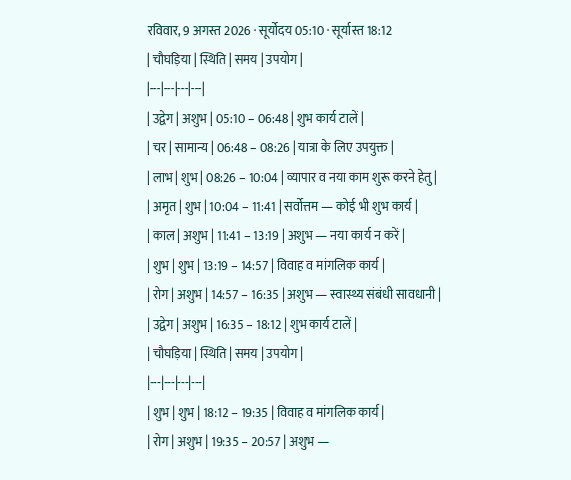रविवार, 9 अगस्त 2026 · सूर्योदय 05:10 · सूर्यास्त 18:12
| चौघड़िया | स्थिति | समय | उपयोग |
|---|---|---|---|
| उद्वेग | अशुभ | 05:10 – 06:48 | शुभ कार्य टालें |
| चर | सामान्य | 06:48 – 08:26 | यात्रा के लिए उपयुक्त |
| लाभ | शुभ | 08:26 – 10:04 | व्यापार व नया काम शुरू करने हेतु |
| अमृत | शुभ | 10:04 – 11:41 | सर्वोत्तम — कोई भी शुभ कार्य |
| काल | अशुभ | 11:41 – 13:19 | अशुभ — नया कार्य न करें |
| शुभ | शुभ | 13:19 – 14:57 | विवाह व मांगलिक कार्य |
| रोग | अशुभ | 14:57 – 16:35 | अशुभ — स्वास्थ्य संबंधी सावधानी |
| उद्वेग | अशुभ | 16:35 – 18:12 | शुभ कार्य टालें |
| चौघड़िया | स्थिति | समय | उपयोग |
|---|---|---|---|
| शुभ | शुभ | 18:12 – 19:35 | विवाह व मांगलिक कार्य |
| रोग | अशुभ | 19:35 – 20:57 | अशुभ —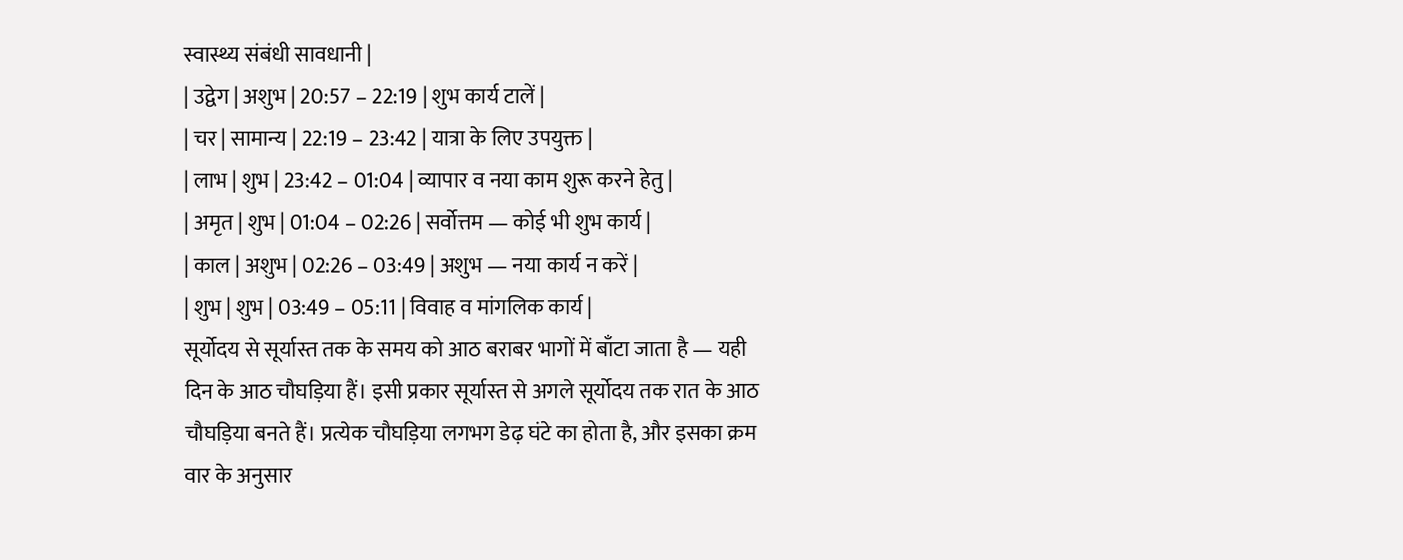स्वास्थ्य संबंधी सावधानी |
| उद्वेग | अशुभ | 20:57 – 22:19 | शुभ कार्य टालें |
| चर | सामान्य | 22:19 – 23:42 | यात्रा के लिए उपयुक्त |
| लाभ | शुभ | 23:42 – 01:04 | व्यापार व नया काम शुरू करने हेतु |
| अमृत | शुभ | 01:04 – 02:26 | सर्वोत्तम — कोई भी शुभ कार्य |
| काल | अशुभ | 02:26 – 03:49 | अशुभ — नया कार्य न करें |
| शुभ | शुभ | 03:49 – 05:11 | विवाह व मांगलिक कार्य |
सूर्योदय से सूर्यास्त तक के समय को आठ बराबर भागों में बाँटा जाता है — यही दिन के आठ चौघड़िया हैं। इसी प्रकार सूर्यास्त से अगले सूर्योदय तक रात के आठ चौघड़िया बनते हैं। प्रत्येक चौघड़िया लगभग डेढ़ घंटे का होता है, और इसका क्रम वार के अनुसार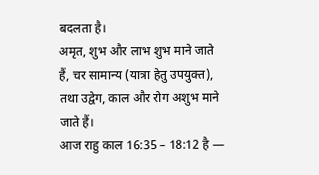बदलता है।
अमृत, शुभ और लाभ शुभ माने जाते हैं, चर सामान्य (यात्रा हेतु उपयुक्त), तथा उद्वेग, काल और रोग अशुभ माने जाते हैं।
आज राहु काल 16:35 – 18:12 है —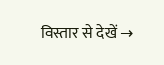विस्तार से देखें →